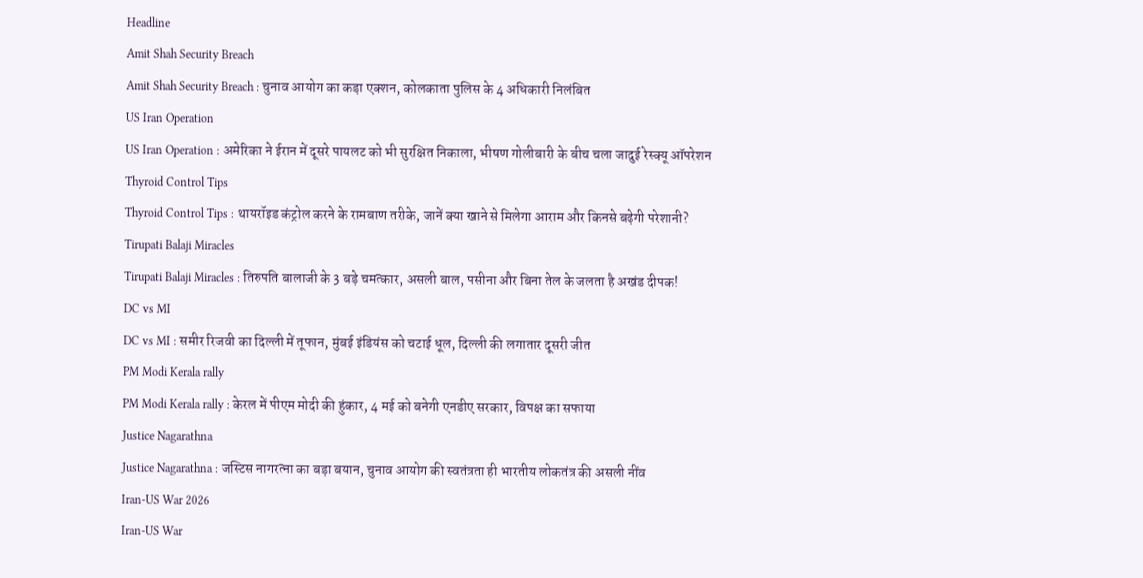Headline
Amit Shah Security Breach
Amit Shah Security Breach : चुनाव आयोग का कड़ा एक्शन, कोलकाता पुलिस के 4 अधिकारी निलंबित
US Iran Operation
US Iran Operation : अमेरिका ने ईरान में दूसरे पायलट को भी सुरक्षित निकाला, भीषण गोलीबारी के बीच चला जादुई रेस्क्यू ऑपरेशन
Thyroid Control Tips
Thyroid Control Tips : थायरॉइड कंट्रोल करने के रामबाण तरीके, जानें क्या खाने से मिलेगा आराम और किनसे बढ़ेगी परेशानी?
Tirupati Balaji Miracles
Tirupati Balaji Miracles : तिरुपति बालाजी के 3 बड़े चमत्कार, असली बाल, पसीना और बिना तेल के जलता है अखंड दीपक!
DC vs MI
DC vs MI : समीर रिजवी का दिल्ली में तूफान, मुंबई इंडियंस को चटाई धूल, दिल्ली की लगातार दूसरी जीत
PM Modi Kerala rally
PM Modi Kerala rally : केरल में पीएम मोदी की हुंकार, 4 मई को बनेगी एनडीए सरकार, विपक्ष का सफाया
Justice Nagarathna
Justice Nagarathna : जस्टिस नागरत्ना का बड़ा बयान, चुनाव आयोग की स्वतंत्रता ही भारतीय लोकतंत्र की असली नींव
Iran-US War 2026
Iran-US War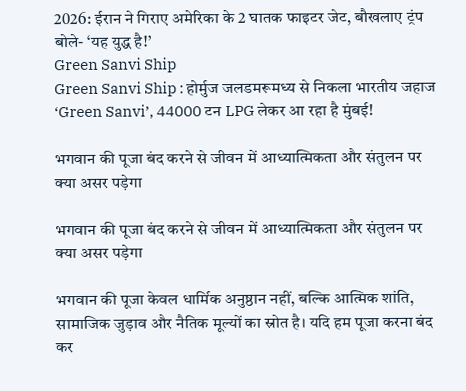2026: ईरान ने गिराए अमेरिका के 2 घातक फाइटर जेट, बौखलाए ट्रंप बोले- ‘यह युद्ध है!’
Green Sanvi Ship
Green Sanvi Ship : होर्मुज जलडमरूमध्य से निकला भारतीय जहाज ‘Green Sanvi’, 44000 टन LPG लेकर आ रहा है मुंबई!

भगवान की पूजा बंद करने से जीवन में आध्यात्मिकता और संतुलन पर क्या असर पड़ेगा

भगवान की पूजा बंद करने से जीवन में आध्यात्मिकता और संतुलन पर क्या असर पड़ेगा

भगवान की पूजा केवल धार्मिक अनुष्ठान नहीं, बल्कि आत्मिक शांति, सामाजिक जुड़ाव और नैतिक मूल्यों का स्रोत है। यदि हम पूजा करना बंद कर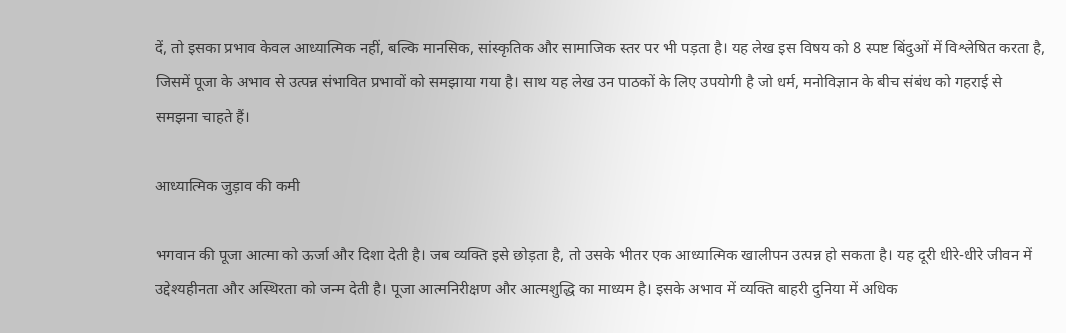दें, तो इसका प्रभाव केवल आध्यात्मिक नहीं, बल्कि मानसिक, सांस्कृतिक और सामाजिक स्तर पर भी पड़ता है। यह लेख इस विषय को 8 स्पष्ट बिंदुओं में विश्लेषित करता है, जिसमें पूजा के अभाव से उत्पन्न संभावित प्रभावों को समझाया गया है। साथ यह लेख उन पाठकों के लिए उपयोगी है जो धर्म, मनोविज्ञान के बीच संबंध को गहराई से समझना चाहते हैं।

आध्यात्मिक जुड़ाव की कमी

भगवान की पूजा आत्मा को ऊर्जा और दिशा देती है। जब व्यक्ति इसे छोड़ता है, तो उसके भीतर एक आध्यात्मिक खालीपन उत्पन्न हो सकता है। यह दूरी धीरे-धीरे जीवन में उद्देश्यहीनता और अस्थिरता को जन्म देती है। पूजा आत्मनिरीक्षण और आत्मशुद्धि का माध्यम है। इसके अभाव में व्यक्ति बाहरी दुनिया में अधिक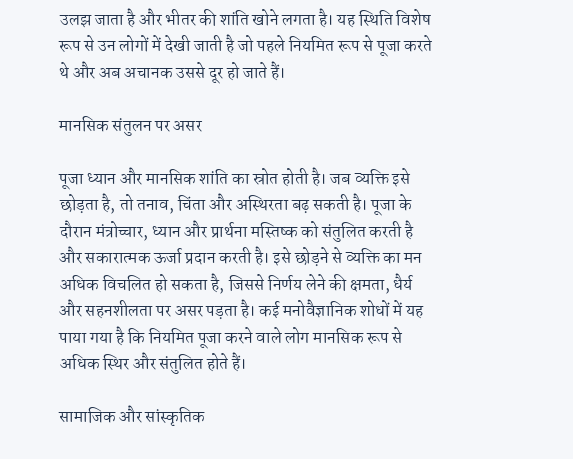उलझ जाता है और भीतर की शांति खोने लगता है। यह स्थिति विशेष रूप से उन लोगों में देखी जाती है जो पहले नियमित रूप से पूजा करते थे और अब अचानक उससे दूर हो जाते हैं।

मानसिक संतुलन पर असर

पूजा ध्यान और मानसिक शांति का स्रोत होती है। जब व्यक्ति इसे छोड़ता है, तो तनाव, चिंता और अस्थिरता बढ़ सकती है। पूजा के दौरान मंत्रोच्चार, ध्यान और प्रार्थना मस्तिष्क को संतुलित करती है और सकारात्मक ऊर्जा प्रदान करती है। इसे छोड़ने से व्यक्ति का मन अधिक विचलित हो सकता है, जिससे निर्णय लेने की क्षमता, धैर्य और सहनशीलता पर असर पड़ता है। कई मनोवैज्ञानिक शोधों में यह पाया गया है कि नियमित पूजा करने वाले लोग मानसिक रूप से अधिक स्थिर और संतुलित होते हैं।

सामाजिक और सांस्कृतिक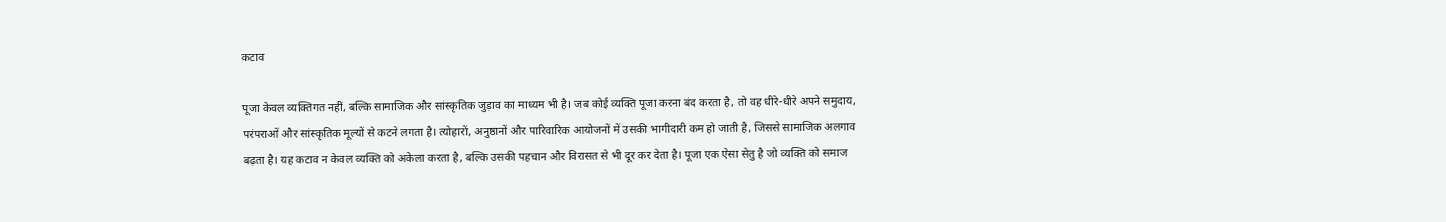कटाव

पूजा केवल व्यक्तिगत नहीं, बल्कि सामाजिक और सांस्कृतिक जुड़ाव का माध्यम भी है। जब कोई व्यक्ति पूजा करना बंद करता है, तो वह धीरे-धीरे अपने समुदाय, परंपराओं और सांस्कृतिक मूल्यों से कटने लगता है। त्योहारों, अनुष्ठानों और पारिवारिक आयोजनों में उसकी भागीदारी कम हो जाती है, जिससे सामाजिक अलगाव बढ़ता है। यह कटाव न केवल व्यक्ति को अकेला करता है, बल्कि उसकी पहचान और विरासत से भी दूर कर देता है। पूजा एक ऐसा सेतु है जो व्यक्ति को समाज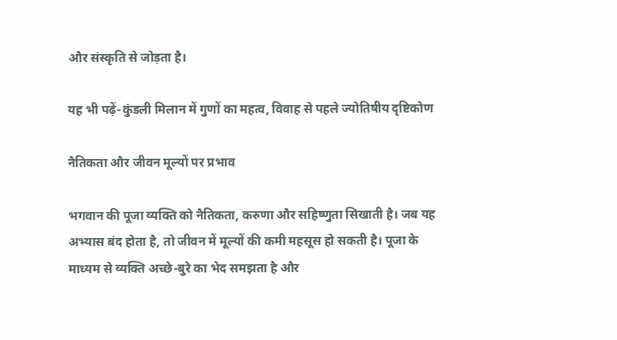और संस्कृति से जोड़ता है।

यह भी पढ़ें-कुंडली मिलान में गुणों का महत्व, विवाह से पहले ज्योतिषीय दृष्टिकोण

नैतिकता और जीवन मूल्यों पर प्रभाव

भगवान की पूजा व्यक्ति को नैतिकता, करुणा और सहिष्णुता सिखाती है। जब यह अभ्यास बंद होता है, तो जीवन में मूल्यों की कमी महसूस हो सकती है। पूजा के माध्यम से व्यक्ति अच्छे-बुरे का भेद समझता है और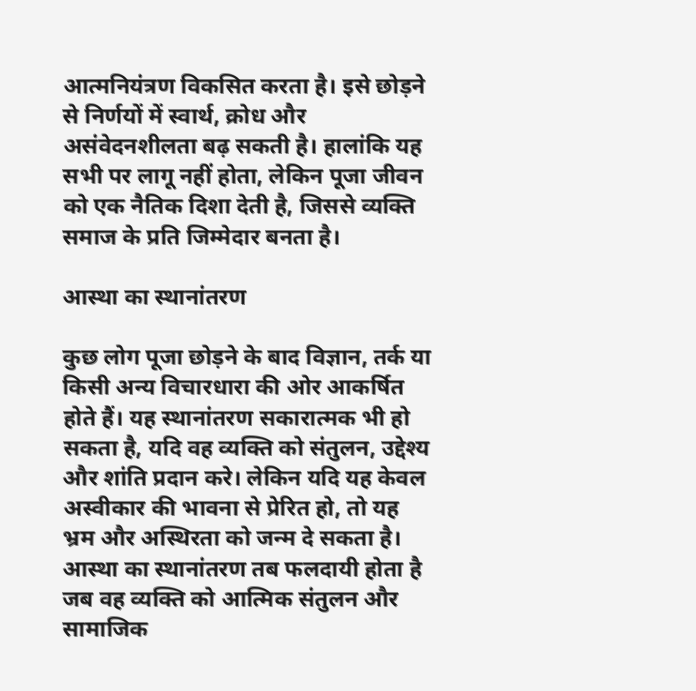आत्मनियंत्रण विकसित करता है। इसे छोड़ने से निर्णयों में स्वार्थ, क्रोध और असंवेदनशीलता बढ़ सकती है। हालांकि यह सभी पर लागू नहीं होता, लेकिन पूजा जीवन को एक नैतिक दिशा देती है, जिससे व्यक्ति समाज के प्रति जिम्मेदार बनता है।

आस्था का स्थानांतरण

कुछ लोग पूजा छोड़ने के बाद विज्ञान, तर्क या किसी अन्य विचारधारा की ओर आकर्षित होते हैं। यह स्थानांतरण सकारात्मक भी हो सकता है, यदि वह व्यक्ति को संतुलन, उद्देश्य और शांति प्रदान करे। लेकिन यदि यह केवल अस्वीकार की भावना से प्रेरित हो, तो यह भ्रम और अस्थिरता को जन्म दे सकता है। आस्था का स्थानांतरण तब फलदायी होता है जब वह व्यक्ति को आत्मिक संतुलन और सामाजिक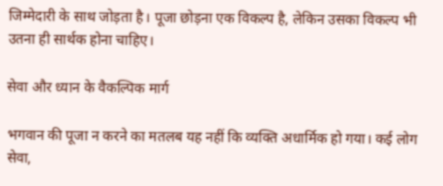जिम्मेदारी के साथ जोड़ता है। पूजा छोड़ना एक विकल्प है, लेकिन उसका विकल्प भी उतना ही सार्थक होना चाहिए।

सेवा और ध्यान के वैकल्पिक मार्ग

भगवान की पूजा न करने का मतलब यह नहीं कि व्यक्ति अधार्मिक हो गया। कई लोग सेवा,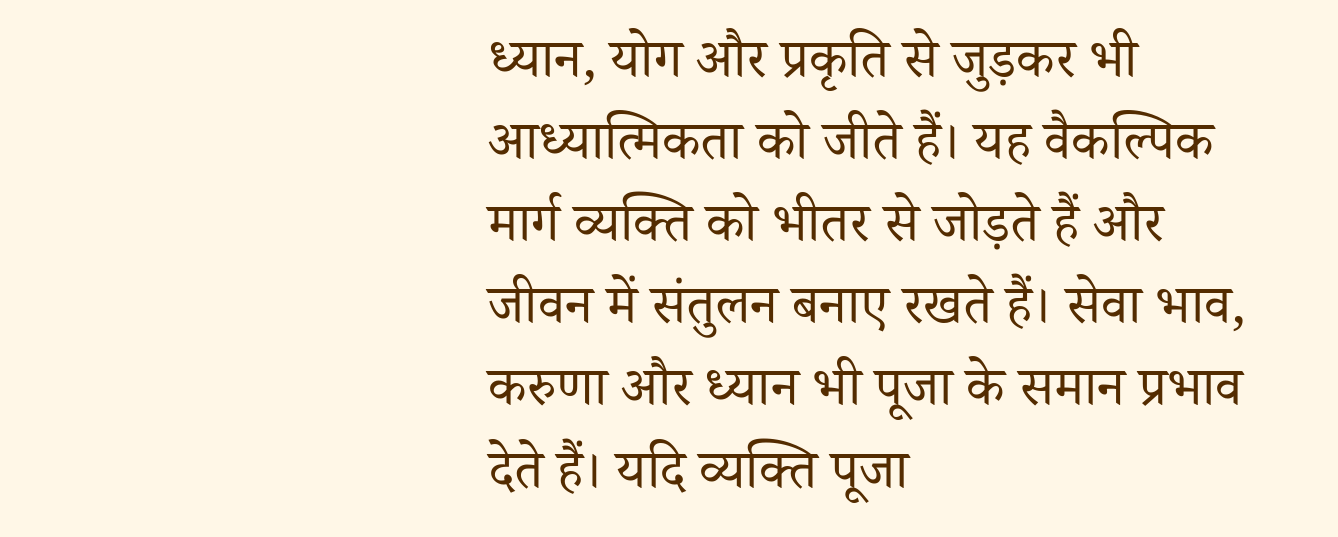ध्यान, योग और प्रकृति से जुड़कर भी आध्यात्मिकता को जीते हैं। यह वैकल्पिक मार्ग व्यक्ति को भीतर से जोड़ते हैं और जीवन में संतुलन बनाए रखते हैं। सेवा भाव, करुणा और ध्यान भी पूजा के समान प्रभाव देते हैं। यदि व्यक्ति पूजा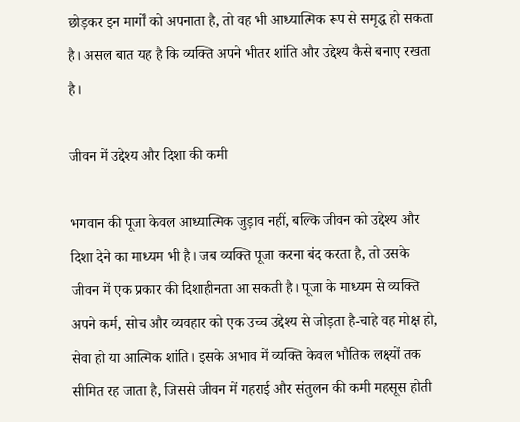छोड़कर इन मार्गों को अपनाता है, तो वह भी आध्यात्मिक रूप से समृद्ध हो सकता है। असल बात यह है कि व्यक्ति अपने भीतर शांति और उद्देश्य कैसे बनाए रखता है।

जीवन में उद्देश्य और दिशा की कमी

भगवान की पूजा केवल आध्यात्मिक जुड़ाव नहीं, बल्कि जीवन को उद्देश्य और दिशा देने का माध्यम भी है। जब व्यक्ति पूजा करना बंद करता है, तो उसके जीवन में एक प्रकार की दिशाहीनता आ सकती है। पूजा के माध्यम से व्यक्ति अपने कर्म, सोच और व्यवहार को एक उच्च उद्देश्य से जोड़ता है-चाहे वह मोक्ष हो, सेवा हो या आत्मिक शांति। इसके अभाव में व्यक्ति केवल भौतिक लक्ष्यों तक सीमित रह जाता है, जिससे जीवन में गहराई और संतुलन की कमी महसूस होती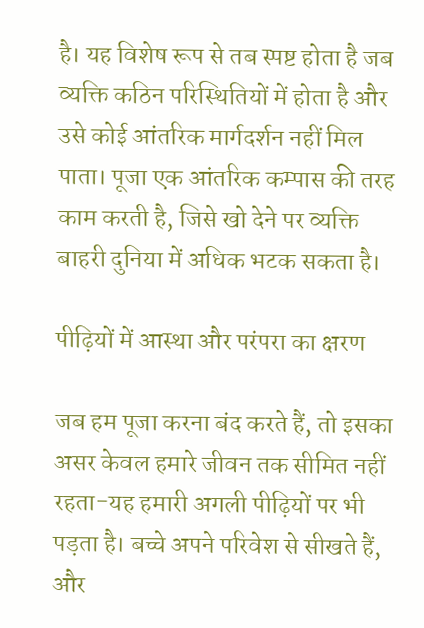है। यह विशेष रूप से तब स्पष्ट होता है जब व्यक्ति कठिन परिस्थितियों में होता है और उसे कोई आंतरिक मार्गदर्शन नहीं मिल पाता। पूजा एक आंतरिक कम्पास की तरह काम करती है, जिसे खो देने पर व्यक्ति बाहरी दुनिया में अधिक भटक सकता है।

पीढ़ियों में आस्था और परंपरा का क्षरण

जब हम पूजा करना बंद करते हैं, तो इसका असर केवल हमारे जीवन तक सीमित नहीं रहता-यह हमारी अगली पीढ़ियों पर भी पड़ता है। बच्चे अपने परिवेश से सीखते हैं, और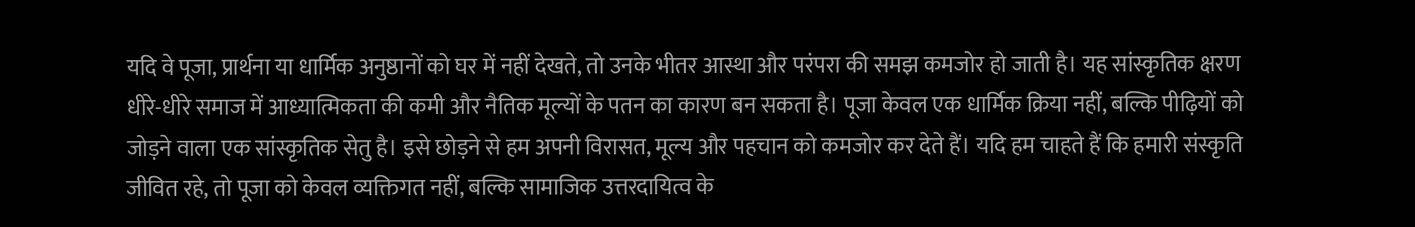यदि वे पूजा, प्रार्थना या धार्मिक अनुष्ठानों को घर में नहीं देखते, तो उनके भीतर आस्था और परंपरा की समझ कमजोर हो जाती है। यह सांस्कृतिक क्षरण धीरे-धीरे समाज में आध्यात्मिकता की कमी और नैतिक मूल्यों के पतन का कारण बन सकता है। पूजा केवल एक धार्मिक क्रिया नहीं, बल्कि पीढ़ियों को जोड़ने वाला एक सांस्कृतिक सेतु है। इसे छोड़ने से हम अपनी विरासत, मूल्य और पहचान को कमजोर कर देते हैं। यदि हम चाहते हैं कि हमारी संस्कृति जीवित रहे, तो पूजा को केवल व्यक्तिगत नहीं, बल्कि सामाजिक उत्तरदायित्व के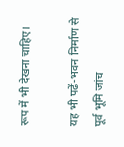रूप में भी देखना चाहिए।

यह भी पढें-भवन निर्माण से पूर्व भूमि जांच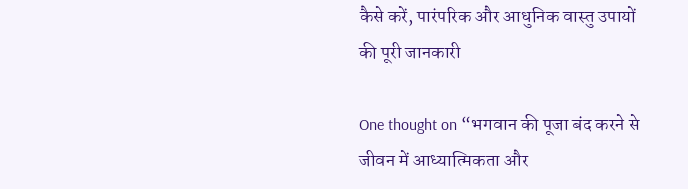कैसे करें, पारंपरिक और आधुनिक वास्तु उपायों की पूरी जानकारी

One thought on “भगवान की पूजा बंद करने से जीवन में आध्यात्मिकता और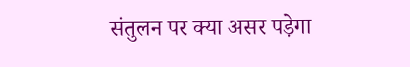संतुलन पर क्या असर पड़ेगा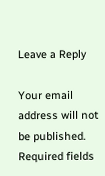Leave a Reply

Your email address will not be published. Required fields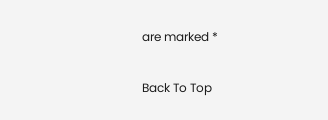are marked *

Back To Top